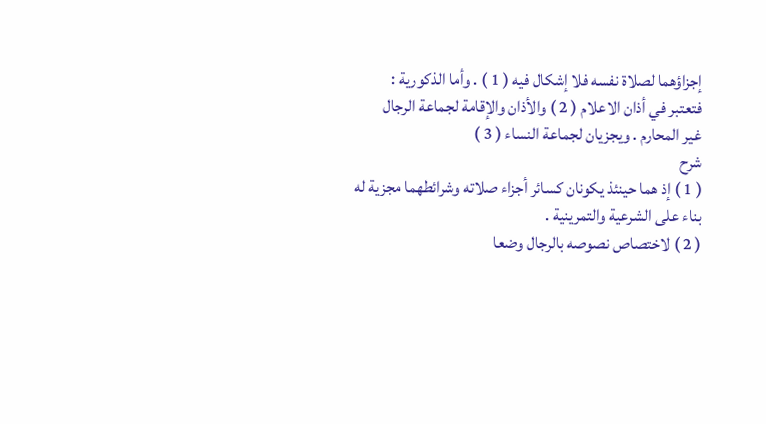إجزاؤهما لصلاة نفسه فلا إشكال فيه ( 1 ) . وأما الذكورية :
فتعتبر في أذان الاعلام ( 2 ) والأذان والإقامة لجماعة الرجال
غير المحارم . ويجزيان لجماعة النساء ( 3 )
شرح
( 1 ) إذ هما حينئذ يكونان كسائر أجزاء صلاته وشرائطهما مجزية له
بناء على الشرعية والتمرينية .
( 2 ) لاختصاص نصوصه بالرجال وضعا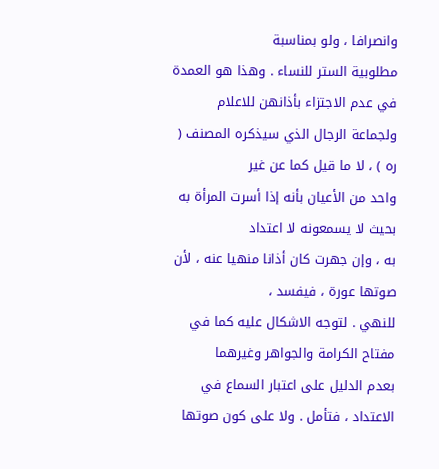وانصرافا ، ولو بمناسبة
مطلوبية الستر للنساء . وهذا هو العمدة في عدم الاجتزاء بأذانهن للاعلام
ولجماعة الرجال الذي سيذكره المصنف ( ره ) ، لا ما قيل كما عن غير
واحد من الأعيان بأنه إذا أسرت المرأة به بحيث لا يسمعونه لا اعتداد
به ، وإن جهرت كان أذانا منهيا عنه ، لأن صوتها عورة ، فيفسد ،
للنهي . لتوجه الاشكال عليه كما في مفتاح الكرامة والجواهر وغيرهما
بعدم الدليل على اعتبار السماع في الاعتداد ، فتأمل . ولا على كون صوتها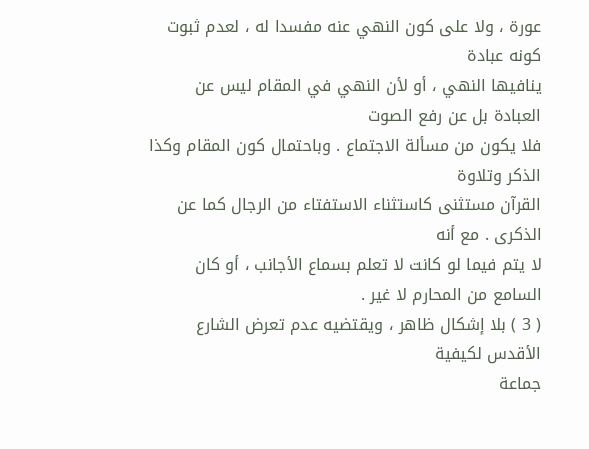عورة ، ولا على كون النهي عنه مفسدا له ، لعدم ثبوت كونه عبادة
ينافيها النهي ، أو لأن النهي في المقام ليس عن العبادة بل عن رفع الصوت
فلا يكون من مسألة الاجتماع . وباحتمال كون المقام وكذا الذكر وتلاوة
القرآن مستثنى كاستثناء الاستفتاء من الرجال كما عن الذكرى . مع أنه
لا يتم فيما لو كانت لا تعلم بسماع الأجانب ، أو كان السامع من المحارم لا غير .
( 3 ) بلا إشكال ظاهر ، ويقتضيه عدم تعرض الشارع الأقدس لكيفية
جماعة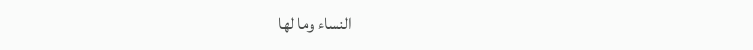النساء وما لها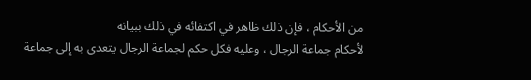من الأحكام ، فإن ذلك ظاهر في اكتفائه في ذلك ببيانه
لأحكام جماعة الرجال ، وعليه فكل حكم لجماعة الرجال يتعدى به إلى جماعة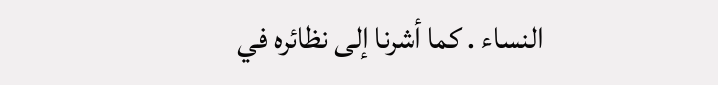النساء . كما أشرنا إلى نظائره في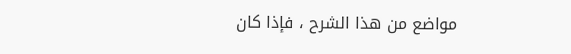مواضع من هذا الشرح ، فإذا كان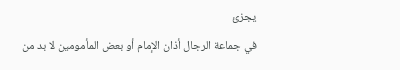يجزئ
في جماعة الرجال أذان الإمام أو بعض المأمومين لا بد من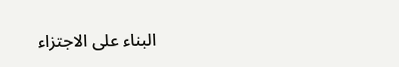البناء على الاجتزاء